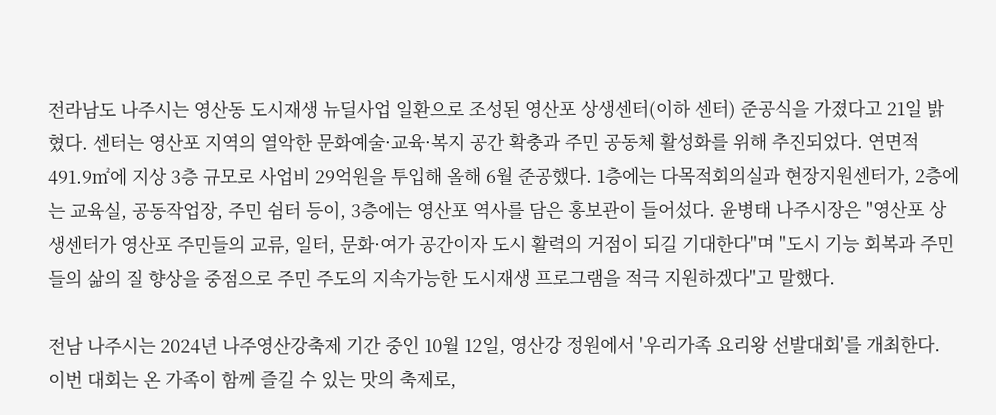전라남도 나주시는 영산동 도시재생 뉴딜사업 일환으로 조성된 영산포 상생센터(이하 센터) 준공식을 가졌다고 21일 밝혔다. 센터는 영산포 지역의 열악한 문화예술·교육·복지 공간 확충과 주민 공동체 활성화를 위해 추진되었다. 연면적 491.9㎡에 지상 3층 규모로 사업비 29억원을 투입해 올해 6월 준공했다. 1층에는 다목적회의실과 현장지원센터가, 2층에는 교육실, 공동작업장, 주민 쉼터 등이, 3층에는 영산포 역사를 담은 홍보관이 들어섰다. 윤병태 나주시장은 "영산포 상생센터가 영산포 주민들의 교류, 일터, 문화·여가 공간이자 도시 활력의 거점이 되길 기대한다"며 "도시 기능 회복과 주민들의 삶의 질 향상을 중점으로 주민 주도의 지속가능한 도시재생 프로그램을 적극 지원하겠다"고 말했다.

전남 나주시는 2024년 나주영산강축제 기간 중인 10월 12일, 영산강 정원에서 '우리가족 요리왕 선발대회'를 개최한다. 이번 대회는 온 가족이 함께 즐길 수 있는 맛의 축제로,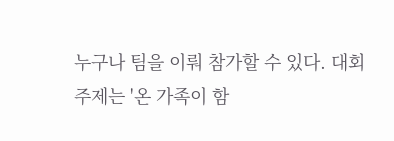누구나 팀을 이뤄 참가할 수 있다. 대회 주제는 '온 가족이 함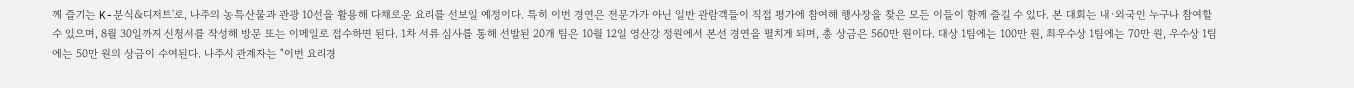께 즐기는 K-분식&디저트'로, 나주의 농특산물과 관광 10선을 활용해 다채로운 요리를 선보일 예정이다. 특히 이번 경연은 전문가가 아닌 일반 관람객들이 직접 평가에 참여해 행사장을 찾은 모든 이들이 함께 즐길 수 있다. 본 대회는 내·외국인 누구나 참여할 수 있으며, 8월 30일까지 신청서를 작성해 방문 또는 이메일로 접수하면 된다. 1차 서류 심사를 통해 선발된 20개 팀은 10월 12일 영산강 정원에서 본선 경연을 펼치게 되며, 총 상금은 560만 원이다. 대상 1팀에는 100만 원, 최우수상 1팀에는 70만 원, 우수상 1팀에는 50만 원의 상금이 수여된다. 나주시 관계자는 "이번 요리경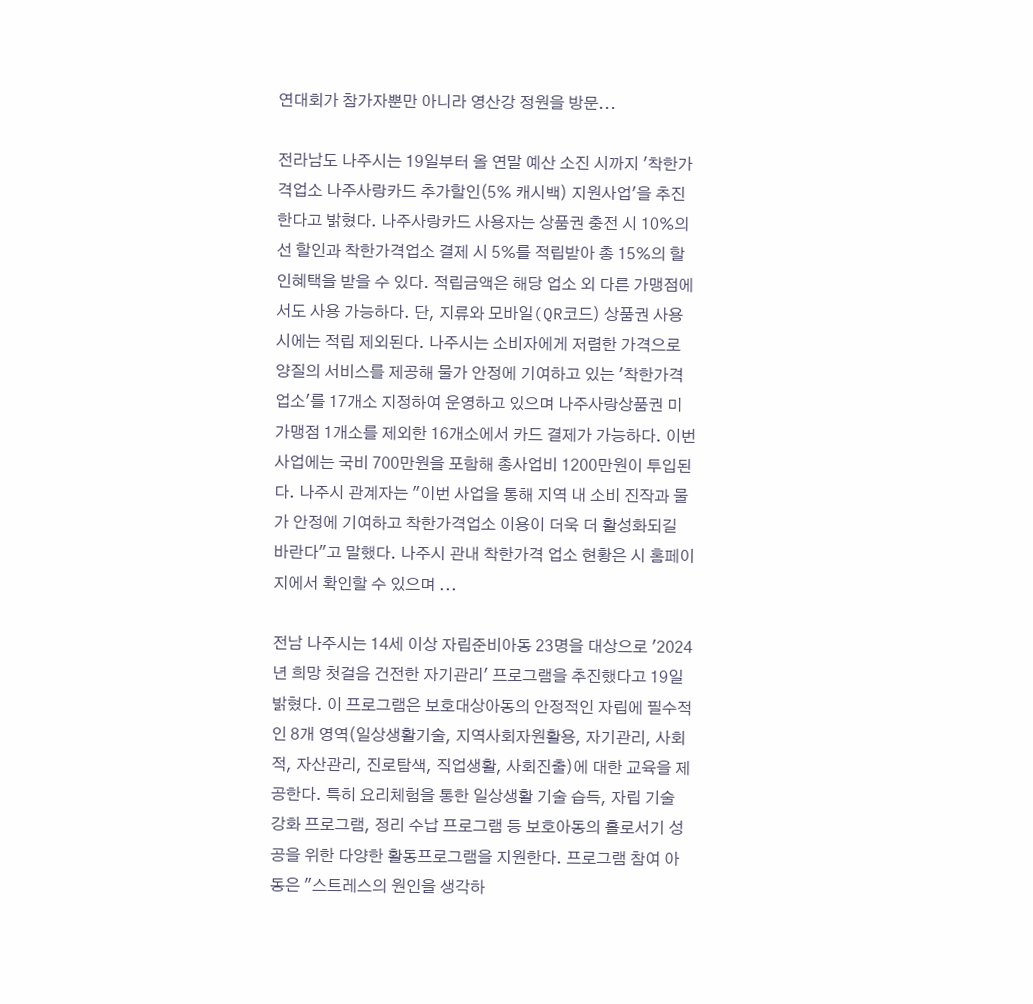연대회가 참가자뿐만 아니라 영산강 정원을 방문...

전라남도 나주시는 19일부터 올 연말 예산 소진 시까지 '착한가격업소 나주사랑카드 추가할인(5% 캐시백) 지원사업'을 추진한다고 밝혔다. 나주사랑카드 사용자는 상품권 충전 시 10%의 선 할인과 착한가격업소 결제 시 5%를 적립받아 총 15%의 할인혜택을 받을 수 있다. 적립금액은 해당 업소 외 다른 가맹점에서도 사용 가능하다. 단, 지류와 모바일(QR코드) 상품권 사용 시에는 적립 제외된다. 나주시는 소비자에게 저렴한 가격으로 양질의 서비스를 제공해 물가 안정에 기여하고 있는 '착한가격업소'를 17개소 지정하여 운영하고 있으며 나주사랑상품권 미가맹점 1개소를 제외한 16개소에서 카드 결제가 가능하다. 이번 사업에는 국비 700만원을 포함해 총사업비 1200만원이 투입된다. 나주시 관계자는 "이번 사업을 통해 지역 내 소비 진작과 물가 안정에 기여하고 착한가격업소 이용이 더욱 더 활성화되길 바란다"고 말했다. 나주시 관내 착한가격 업소 현황은 시 홈페이지에서 확인할 수 있으며 ...

전남 나주시는 14세 이상 자립준비아동 23명을 대상으로 '2024년 희망 첫걸음 건전한 자기관리' 프로그램을 추진했다고 19일 밝혔다. 이 프로그램은 보호대상아동의 안정적인 자립에 필수적인 8개 영역(일상생활기술, 지역사회자원활용, 자기관리, 사회적, 자산관리, 진로탐색, 직업생활, 사회진출)에 대한 교육을 제공한다. 특히 요리체험을 통한 일상생활 기술 습득, 자립 기술 강화 프로그램, 정리 수납 프로그램 등 보호아동의 홀로서기 성공을 위한 다양한 활동프로그램을 지원한다. 프로그램 참여 아동은 "스트레스의 원인을 생각하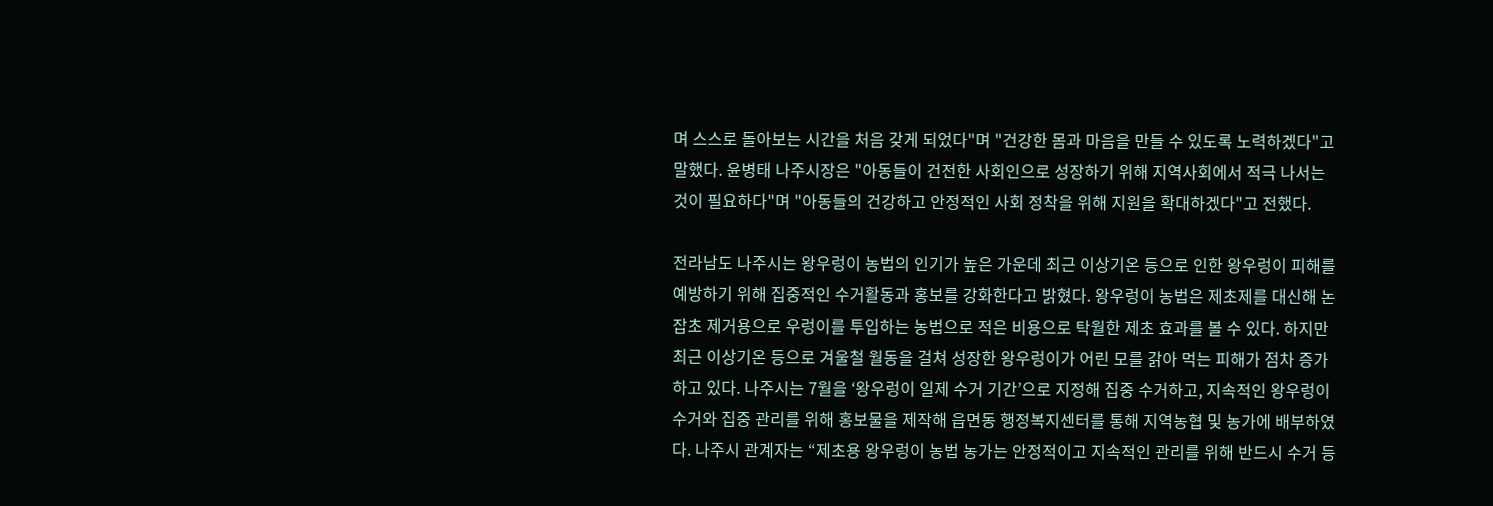며 스스로 돌아보는 시간을 처음 갖게 되었다"며 "건강한 몸과 마음을 만들 수 있도록 노력하겠다"고 말했다. 윤병태 나주시장은 "아동들이 건전한 사회인으로 성장하기 위해 지역사회에서 적극 나서는 것이 필요하다"며 "아동들의 건강하고 안정적인 사회 정착을 위해 지원을 확대하겠다"고 전했다.

전라남도 나주시는 왕우렁이 농법의 인기가 높은 가운데 최근 이상기온 등으로 인한 왕우렁이 피해를 예방하기 위해 집중적인 수거활동과 홍보를 강화한다고 밝혔다. 왕우렁이 농법은 제초제를 대신해 논 잡초 제거용으로 우렁이를 투입하는 농법으로 적은 비용으로 탁월한 제초 효과를 볼 수 있다. 하지만 최근 이상기온 등으로 겨울철 월동을 걸쳐 성장한 왕우렁이가 어린 모를 갉아 먹는 피해가 점차 증가하고 있다. 나주시는 7월을 ‘왕우렁이 일제 수거 기간’으로 지정해 집중 수거하고, 지속적인 왕우렁이 수거와 집중 관리를 위해 홍보물을 제작해 읍면동 행정복지센터를 통해 지역농협 및 농가에 배부하였다. 나주시 관계자는 “제초용 왕우렁이 농법 농가는 안정적이고 지속적인 관리를 위해 반드시 수거 등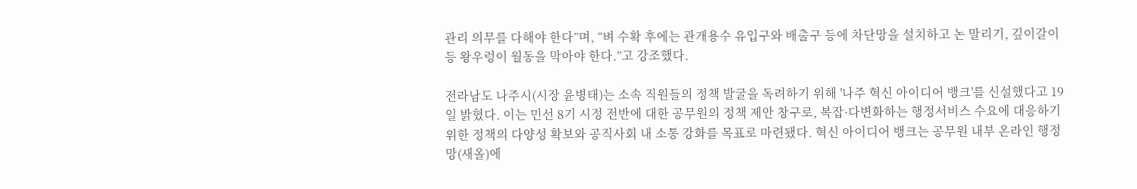관리 의무를 다해야 한다”며, “벼 수확 후에는 관개용수 유입구와 배출구 등에 차단망을 설치하고 논 말리기, 깊이갈이 등 왕우렁이 월동을 막아야 한다.”고 강조했다.

전라남도 나주시(시장 윤병태)는 소속 직원들의 정책 발굴을 독려하기 위해 '나주 혁신 아이디어 뱅크'를 신설했다고 19일 밝혔다. 이는 민선 8기 시정 전반에 대한 공무원의 정책 제안 창구로, 복잡·다변화하는 행정서비스 수요에 대응하기 위한 정책의 다양성 확보와 공직사회 내 소통 강화를 목표로 마련됐다. 혁신 아이디어 뱅크는 공무원 내부 온라인 행정망(새올)에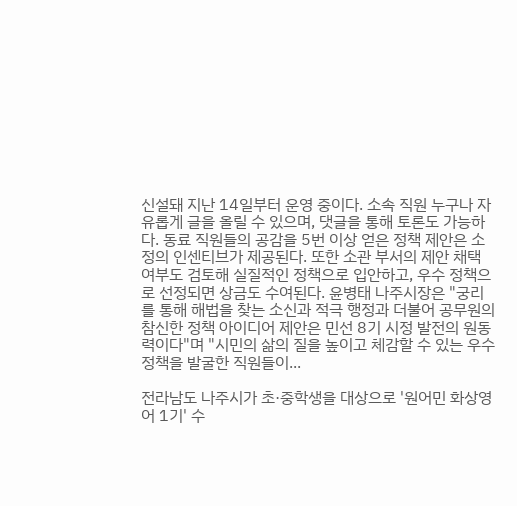신설돼 지난 14일부터 운영 중이다. 소속 직원 누구나 자유롭게 글을 올릴 수 있으며, 댓글을 통해 토론도 가능하다. 동료 직원들의 공감을 5번 이상 얻은 정책 제안은 소정의 인센티브가 제공된다. 또한 소관 부서의 제안 채택 여부도 검토해 실질적인 정책으로 입안하고, 우수 정책으로 선정되면 상금도 수여된다. 윤병태 나주시장은 "궁리를 통해 해법을 찾는 소신과 적극 행정과 더불어 공무원의 참신한 정책 아이디어 제안은 민선 8기 시정 발전의 원동력이다"며 "시민의 삶의 질을 높이고 체감할 수 있는 우수 정책을 발굴한 직원들이...

전라남도 나주시가 초·중학생을 대상으로 '원어민 화상영어 1기' 수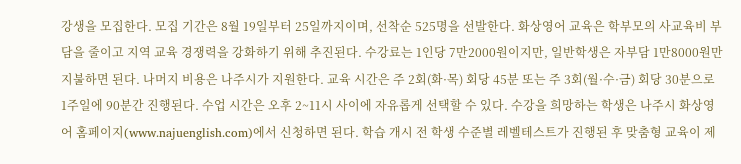강생을 모집한다. 모집 기간은 8월 19일부터 25일까지이며, 선착순 525명을 선발한다. 화상영어 교육은 학부모의 사교육비 부담을 줄이고 지역 교육 경쟁력을 강화하기 위해 추진된다. 수강료는 1인당 7만2000원이지만, 일반학생은 자부담 1만8000원만 지불하면 된다. 나머지 비용은 나주시가 지원한다. 교육 시간은 주 2회(화·목) 회당 45분 또는 주 3회(월·수·금) 회당 30분으로 1주일에 90분간 진행된다. 수업 시간은 오후 2~11시 사이에 자유롭게 선택할 수 있다. 수강을 희망하는 학생은 나주시 화상영어 홈페이지(www.najuenglish.com)에서 신청하면 된다. 학습 개시 전 학생 수준별 레벨테스트가 진행된 후 맞춤형 교육이 제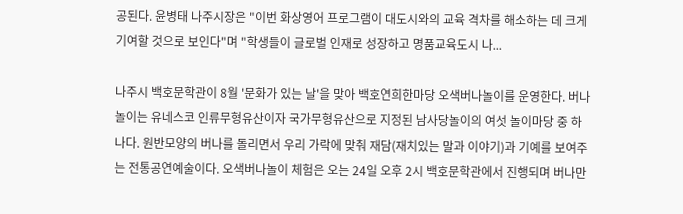공된다. 윤병태 나주시장은 "이번 화상영어 프로그램이 대도시와의 교육 격차를 해소하는 데 크게 기여할 것으로 보인다"며 "학생들이 글로벌 인재로 성장하고 명품교육도시 나...

나주시 백호문학관이 8월 '문화가 있는 날'을 맞아 백호연희한마당 오색버나놀이를 운영한다. 버나놀이는 유네스코 인류무형유산이자 국가무형유산으로 지정된 남사당놀이의 여섯 놀이마당 중 하나다. 원반모양의 버나를 돌리면서 우리 가락에 맞춰 재담(재치있는 말과 이야기)과 기예를 보여주는 전통공연예술이다. 오색버나놀이 체험은 오는 24일 오후 2시 백호문학관에서 진행되며 버나만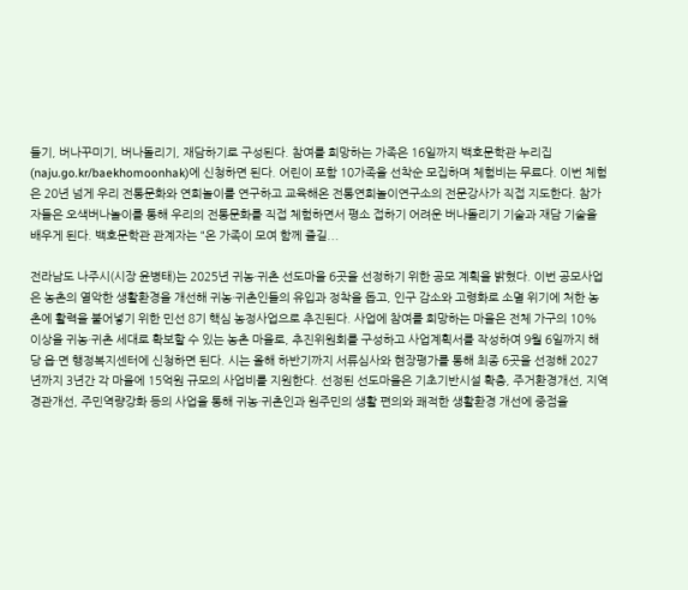들기, 버나꾸미기, 버나돌리기, 재담하기로 구성된다. 참여를 희망하는 가족은 16일까지 백호문학관 누리집(naju.go.kr/baekhomoonhak)에 신청하면 된다. 어린이 포함 10가족을 선착순 모집하며 체험비는 무료다. 이번 체험은 20년 넘게 우리 전통문화와 연희놀이를 연구하고 교육해온 전통연희놀이연구소의 전문강사가 직접 지도한다. 참가자들은 오색버나놀이를 통해 우리의 전통문화를 직접 체험하면서 평소 접하기 어려운 버나돌리기 기술과 재담 기술을 배우게 된다. 백호문학관 관계자는 "온 가족이 모여 함께 즐길...

전라남도 나주시(시장 윤병태)는 2025년 귀농·귀촌 선도마을 6곳을 선정하기 위한 공모 계획을 밝혔다. 이번 공모사업은 농촌의 열악한 생활환경을 개선해 귀농·귀촌인들의 유입과 정착을 돕고, 인구 감소와 고령화로 소멸 위기에 처한 농촌에 활력을 불어넣기 위한 민선 8기 핵심 농정사업으로 추진된다. 사업에 참여를 희망하는 마을은 전체 가구의 10% 이상을 귀농·귀촌 세대로 확보할 수 있는 농촌 마을로, 추진위원회를 구성하고 사업계획서를 작성하여 9월 6일까지 해당 읍·면 행정복지센터에 신청하면 된다. 시는 올해 하반기까지 서류심사와 현장평가를 통해 최종 6곳을 선정해 2027년까지 3년간 각 마을에 15억원 규모의 사업비를 지원한다. 선정된 선도마을은 기초기반시설 확충, 주거환경개선, 지역경관개선, 주민역량강화 등의 사업을 통해 귀농·귀촌인과 원주민의 생활 편의와 쾌적한 생활환경 개선에 중점을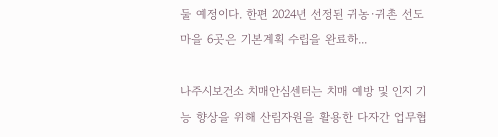둘 예정이다. 한편 2024년 선정된 귀농·귀촌 선도마을 6곳은 기본계획 수립을 완료하...

나주시보건소 치매안심센터는 치매 예방 및 인지 기능 향상을 위해 산림자원을 활용한 다자간 업무협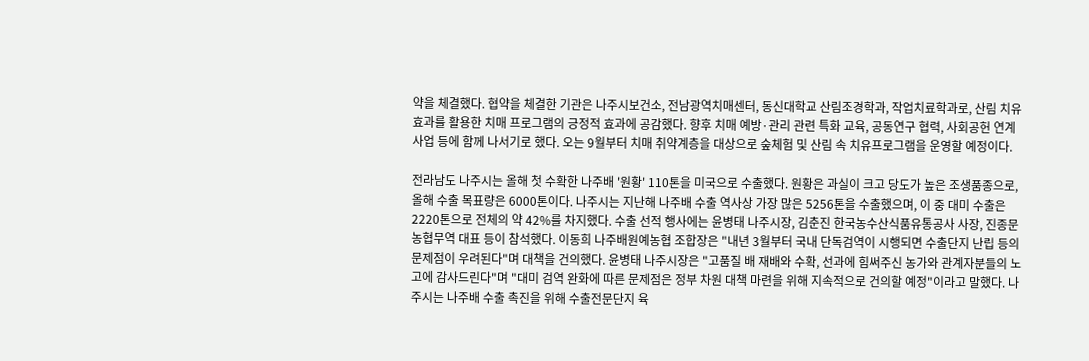약을 체결했다. 협약을 체결한 기관은 나주시보건소, 전남광역치매센터, 동신대학교 산림조경학과, 작업치료학과로, 산림 치유효과를 활용한 치매 프로그램의 긍정적 효과에 공감했다. 향후 치매 예방·관리 관련 특화 교육, 공동연구 협력, 사회공헌 연계사업 등에 함께 나서기로 했다. 오는 9월부터 치매 취약계층을 대상으로 숲체험 및 산림 속 치유프로그램을 운영할 예정이다.

전라남도 나주시는 올해 첫 수확한 나주배 '원황' 110톤을 미국으로 수출했다. 원황은 과실이 크고 당도가 높은 조생품종으로, 올해 수출 목표량은 6000톤이다. 나주시는 지난해 나주배 수출 역사상 가장 많은 5256톤을 수출했으며, 이 중 대미 수출은 2220톤으로 전체의 약 42%를 차지했다. 수출 선적 행사에는 윤병태 나주시장, 김춘진 한국농수산식품유통공사 사장, 진종문 농협무역 대표 등이 참석했다. 이동희 나주배원예농협 조합장은 "내년 3월부터 국내 단독검역이 시행되면 수출단지 난립 등의 문제점이 우려된다"며 대책을 건의했다. 윤병태 나주시장은 "고품질 배 재배와 수확, 선과에 힘써주신 농가와 관계자분들의 노고에 감사드린다"며 "대미 검역 완화에 따른 문제점은 정부 차원 대책 마련을 위해 지속적으로 건의할 예정"이라고 말했다. 나주시는 나주배 수출 촉진을 위해 수출전문단지 육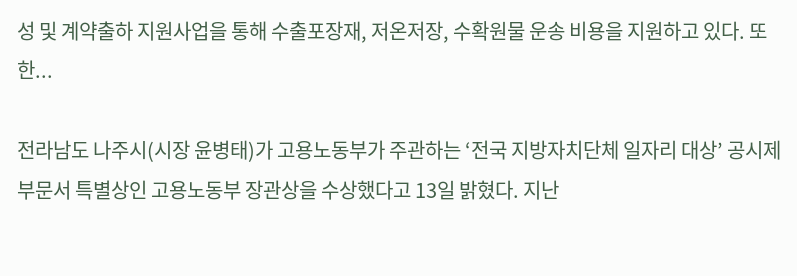성 및 계약출하 지원사업을 통해 수출포장재, 저온저장, 수확원물 운송 비용을 지원하고 있다. 또한...

전라남도 나주시(시장 윤병태)가 고용노동부가 주관하는 ‘전국 지방자치단체 일자리 대상’ 공시제 부문서 특별상인 고용노동부 장관상을 수상했다고 13일 밝혔다. 지난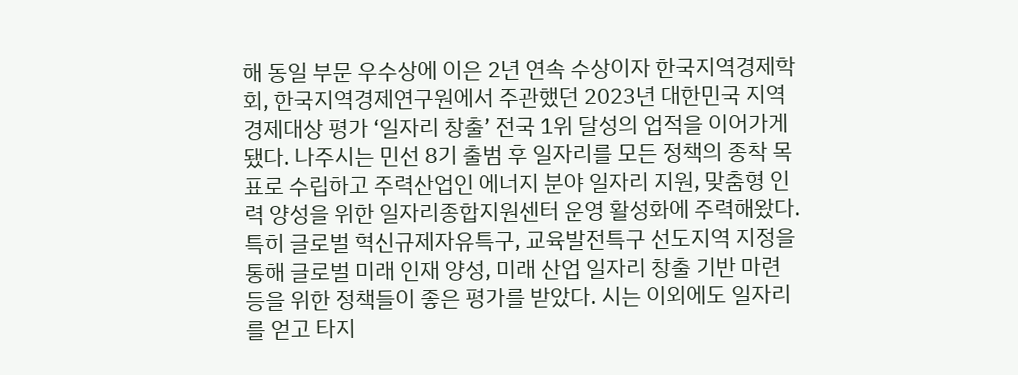해 동일 부문 우수상에 이은 2년 연속 수상이자 한국지역경제학회, 한국지역경제연구원에서 주관했던 2023년 대한민국 지역경제대상 평가 ‘일자리 창출’ 전국 1위 달성의 업적을 이어가게 됐다. 나주시는 민선 8기 출범 후 일자리를 모든 정책의 종착 목표로 수립하고 주력산업인 에너지 분야 일자리 지원, 맞춤형 인력 양성을 위한 일자리종합지원센터 운영 활성화에 주력해왔다. 특히 글로벌 혁신규제자유특구, 교육발전특구 선도지역 지정을 통해 글로벌 미래 인재 양성, 미래 산업 일자리 창출 기반 마련 등을 위한 정책들이 좋은 평가를 받았다. 시는 이외에도 일자리를 얻고 타지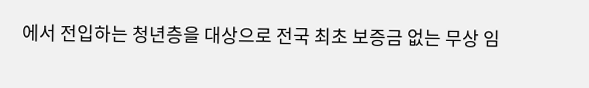에서 전입하는 청년층을 대상으로 전국 최초 보증금 없는 무상 임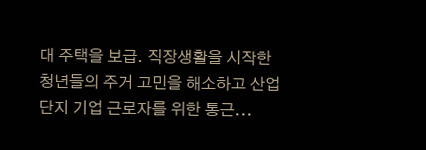대 주택을 보급. 직장생활을 시작한 청년들의 주거 고민을 해소하고 산업단지 기업 근로자를 위한 통근...